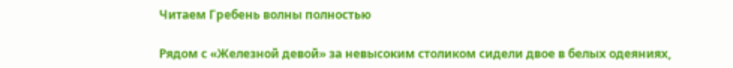Читаем Гребень волны полностью

Рядом с «Железной девой» за невысоким столиком сидели двое в белых одеяниях,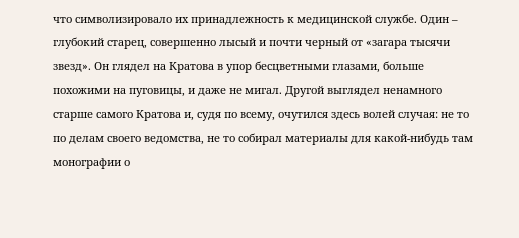что символизировало их принадлежность к медицинской службе. Один – глубокий старец, совершенно лысый и почти черный от «загара тысячи звезд». Он глядел на Кратова в упор бесцветными глазами, больше похожими на пуговицы, и даже не мигал. Другой выглядел ненамного старше самого Кратова и, судя по всему, очутился здесь волей случая: не то по делам своего ведомства, не то собирал материалы для какой-нибудь там монографии о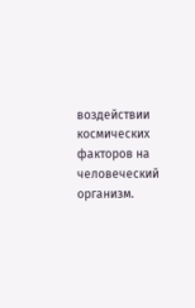воздействии космических факторов на человеческий организм.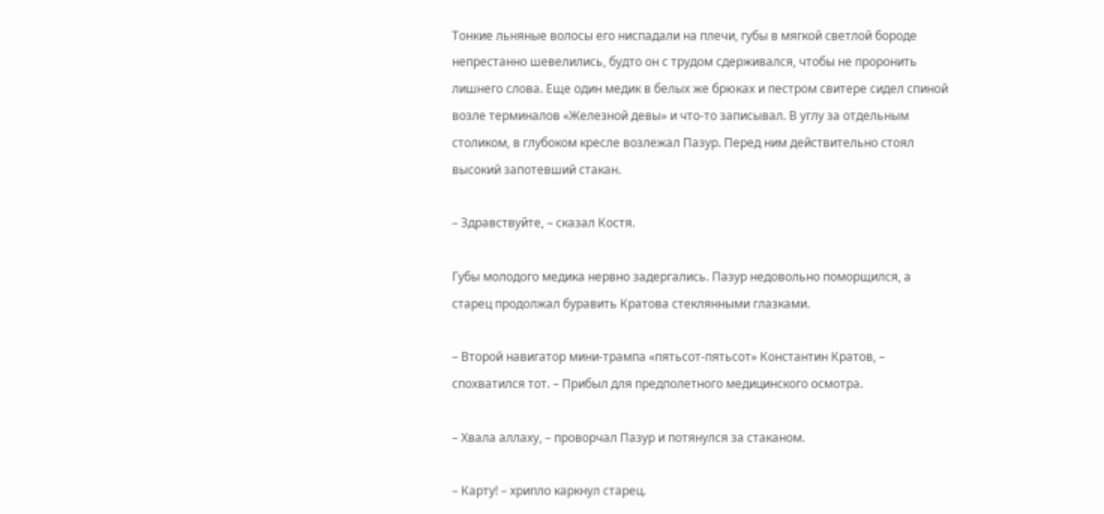Тонкие льняные волосы его ниспадали на плечи, губы в мягкой светлой бороде непрестанно шевелились, будто он с трудом сдерживался, чтобы не проронить лишнего слова. Еще один медик в белых же брюках и пестром свитере сидел спиной возле терминалов «Железной девы» и что-то записывал. В углу за отдельным столиком, в глубоком кресле возлежал Пазур. Перед ним действительно стоял высокий запотевший стакан.

– Здравствуйте, – сказал Костя.

Губы молодого медика нервно задергались. Пазур недовольно поморщился, а старец продолжал буравить Кратова стеклянными глазками.

– Второй навигатор мини-трампа «пятьсот-пятьсот» Константин Кратов, – спохватился тот. – Прибыл для предполетного медицинского осмотра.

– Хвала аллаху, – проворчал Пазур и потянулся за стаканом.

– Карту! – хрипло каркнул старец.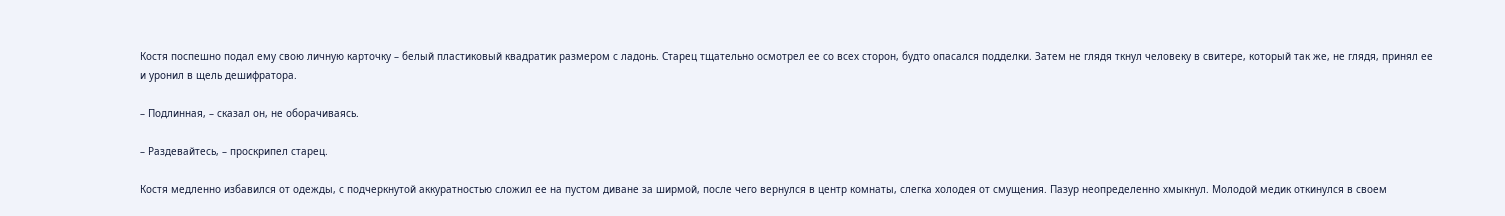Костя поспешно подал ему свою личную карточку – белый пластиковый квадратик размером с ладонь. Старец тщательно осмотрел ее со всех сторон, будто опасался подделки. Затем не глядя ткнул человеку в свитере, который так же, не глядя, принял ее и уронил в щель дешифратора.

– Подлинная, – сказал он, не оборачиваясь.

– Раздевайтесь, – проскрипел старец.

Костя медленно избавился от одежды, с подчеркнутой аккуратностью сложил ее на пустом диване за ширмой, после чего вернулся в центр комнаты, слегка холодея от смущения. Пазур неопределенно хмыкнул. Молодой медик откинулся в своем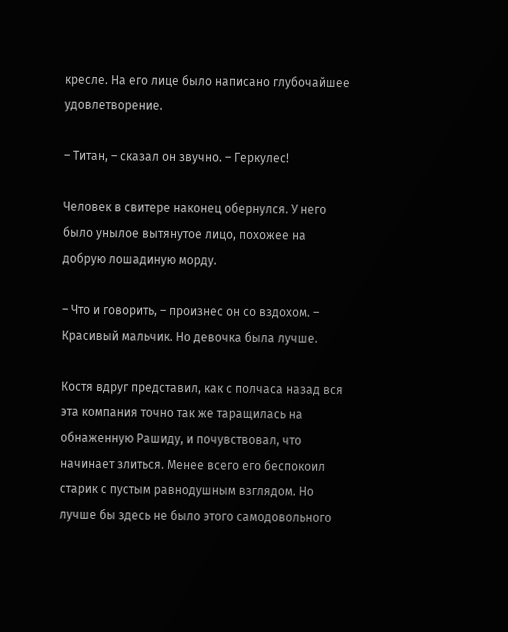кресле. На его лице было написано глубочайшее удовлетворение.

– Титан, – сказал он звучно. – Геркулес!

Человек в свитере наконец обернулся. У него было унылое вытянутое лицо, похожее на добрую лошадиную морду.

– Что и говорить, – произнес он со вздохом. – Красивый мальчик. Но девочка была лучше.

Костя вдруг представил, как с полчаса назад вся эта компания точно так же таращилась на обнаженную Рашиду, и почувствовал, что начинает злиться. Менее всего его беспокоил старик с пустым равнодушным взглядом. Но лучше бы здесь не было этого самодовольного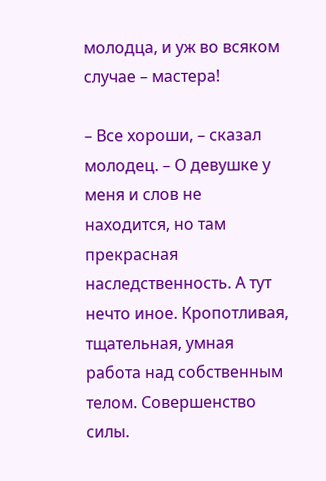молодца, и уж во всяком случае – мастера!

– Все хороши, – сказал молодец. – О девушке у меня и слов не находится, но там прекрасная наследственность. А тут нечто иное. Кропотливая, тщательная, умная работа над собственным телом. Совершенство силы.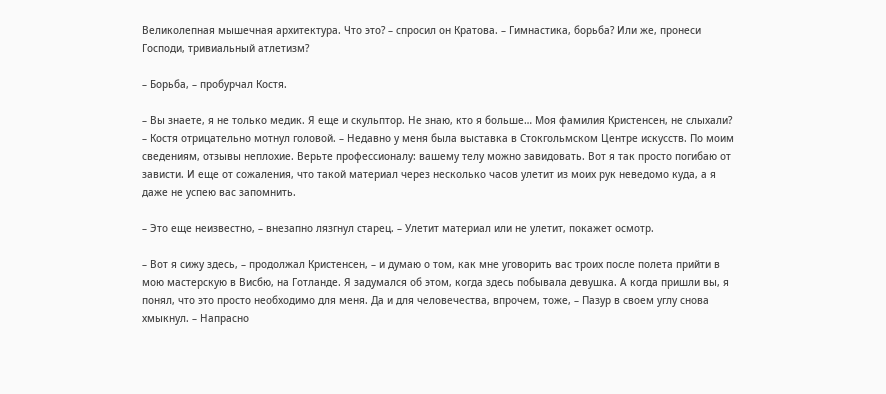Великолепная мышечная архитектура. Что это? – спросил он Кратова. – Гимнастика, борьба? Или же, пронеси Господи, тривиальный атлетизм?

– Борьба, – пробурчал Костя.

– Вы знаете, я не только медик. Я еще и скульптор. Не знаю, кто я больше… Моя фамилия Кристенсен, не слыхали? – Костя отрицательно мотнул головой. – Недавно у меня была выставка в Стокгольмском Центре искусств. По моим сведениям, отзывы неплохие. Верьте профессионалу: вашему телу можно завидовать. Вот я так просто погибаю от зависти. И еще от сожаления, что такой материал через несколько часов улетит из моих рук неведомо куда, а я даже не успею вас запомнить.

– Это еще неизвестно, – внезапно лязгнул старец. – Улетит материал или не улетит, покажет осмотр.

– Вот я сижу здесь, – продолжал Кристенсен, – и думаю о том, как мне уговорить вас троих после полета прийти в мою мастерскую в Висбю, на Готланде. Я задумался об этом, когда здесь побывала девушка. А когда пришли вы, я понял, что это просто необходимо для меня. Да и для человечества, впрочем, тоже, – Пазур в своем углу снова хмыкнул. – Напрасно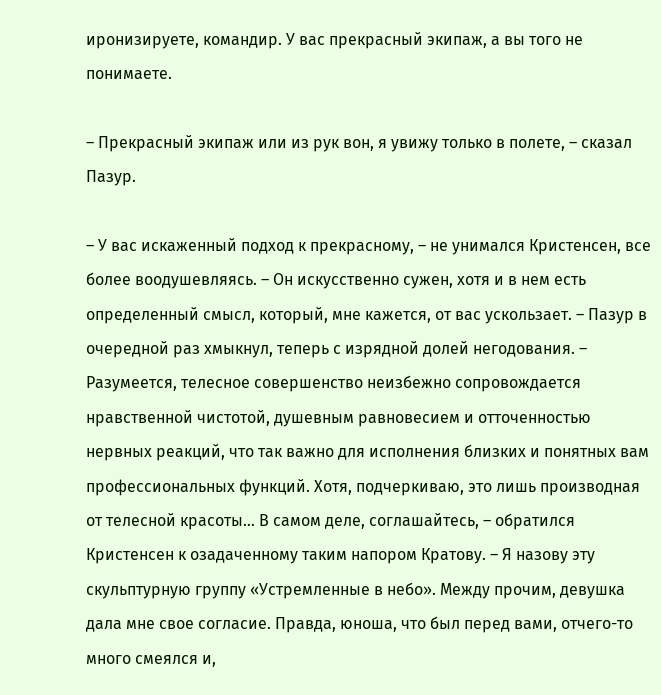иронизируете, командир. У вас прекрасный экипаж, а вы того не понимаете.

– Прекрасный экипаж или из рук вон, я увижу только в полете, – сказал Пазур.

– У вас искаженный подход к прекрасному, – не унимался Кристенсен, все более воодушевляясь. – Он искусственно сужен, хотя и в нем есть определенный смысл, который, мне кажется, от вас ускользает. – Пазур в очередной раз хмыкнул, теперь с изрядной долей негодования. – Разумеется, телесное совершенство неизбежно сопровождается нравственной чистотой, душевным равновесием и отточенностью нервных реакций, что так важно для исполнения близких и понятных вам профессиональных функций. Хотя, подчеркиваю, это лишь производная от телесной красоты… В самом деле, соглашайтесь, – обратился Кристенсен к озадаченному таким напором Кратову. – Я назову эту скульптурную группу «Устремленные в небо». Между прочим, девушка дала мне свое согласие. Правда, юноша, что был перед вами, отчего-то много смеялся и,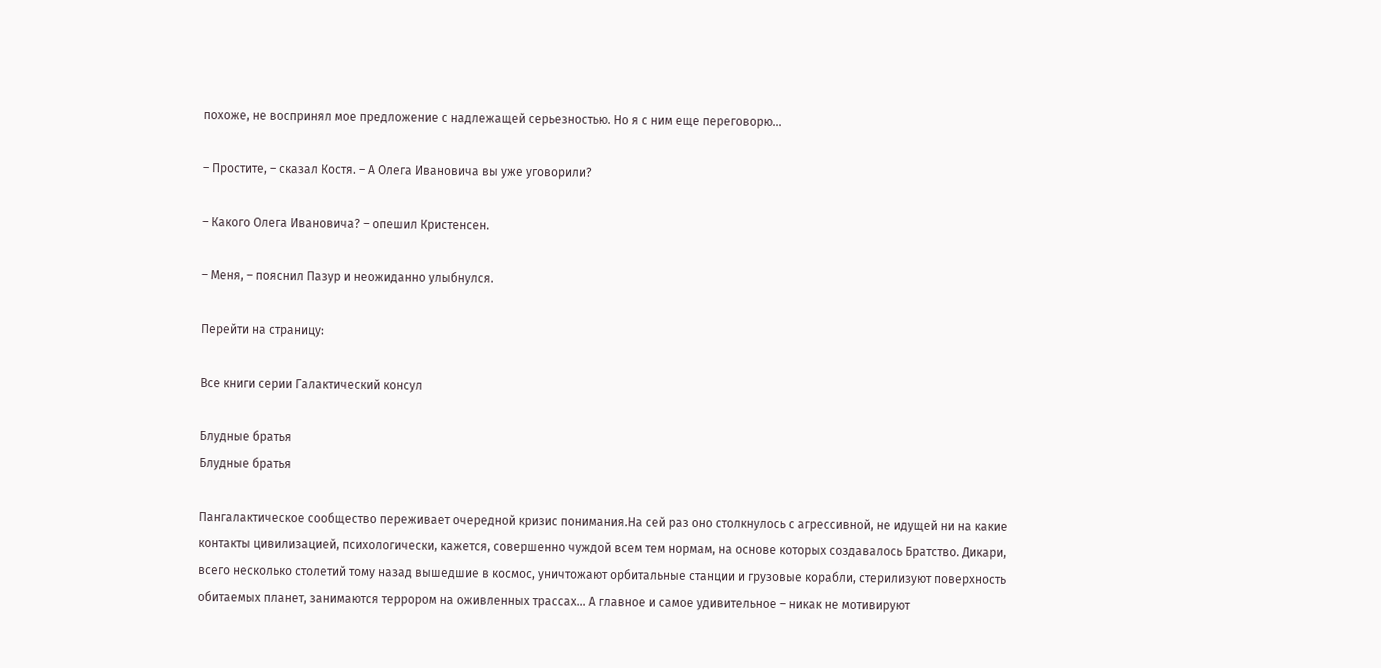похоже, не воспринял мое предложение с надлежащей серьезностью. Но я с ним еще переговорю…

– Простите, – сказал Костя. – А Олега Ивановича вы уже уговорили?

– Какого Олега Ивановича? – опешил Кристенсен.

– Меня, – пояснил Пазур и неожиданно улыбнулся.

Перейти на страницу:

Все книги серии Галактический консул

Блудные братья
Блудные братья

Пангалактическое сообщество переживает очередной кризис понимания.На сей раз оно столкнулось с агрессивной, не идущей ни на какие контакты цивилизацией, психологически, кажется, совершенно чуждой всем тем нормам, на основе которых создавалось Братство. Дикари, всего несколько столетий тому назад вышедшие в космос, уничтожают орбитальные станции и грузовые корабли, стерилизуют поверхность обитаемых планет, занимаются террором на оживленных трассах… А главное и самое удивительное – никак не мотивируют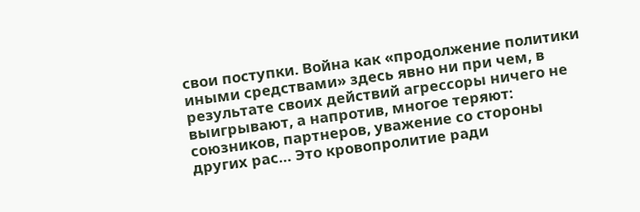свои поступки. Война как «продолжение политики иными средствами» здесь явно ни при чем, в результате своих действий агрессоры ничего не выигрывают, а напротив, многое теряют: союзников, партнеров, уважение со стороны других рас… Это кровопролитие ради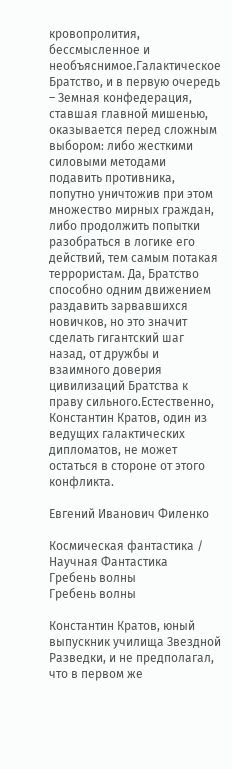кровопролития, бессмысленное и необъяснимое.Галактическое Братство, и в первую очередь – Земная конфедерация, ставшая главной мишенью, оказывается перед сложным выбором: либо жесткими силовыми методами подавить противника, попутно уничтожив при этом множество мирных граждан, либо продолжить попытки разобраться в логике его действий, тем самым потакая террористам. Да, Братство способно одним движением раздавить зарвавшихся новичков, но это значит сделать гигантский шаг назад, от дружбы и взаимного доверия цивилизаций Братства к праву сильного.Естественно, Константин Кратов, один из ведущих галактических дипломатов, не может остаться в стороне от этого конфликта.

Евгений Иванович Филенко

Космическая фантастика / Научная Фантастика
Гребень волны
Гребень волны

Константин Кратов, юный выпускник училища Звездной Разведки, и не предполагал, что в первом же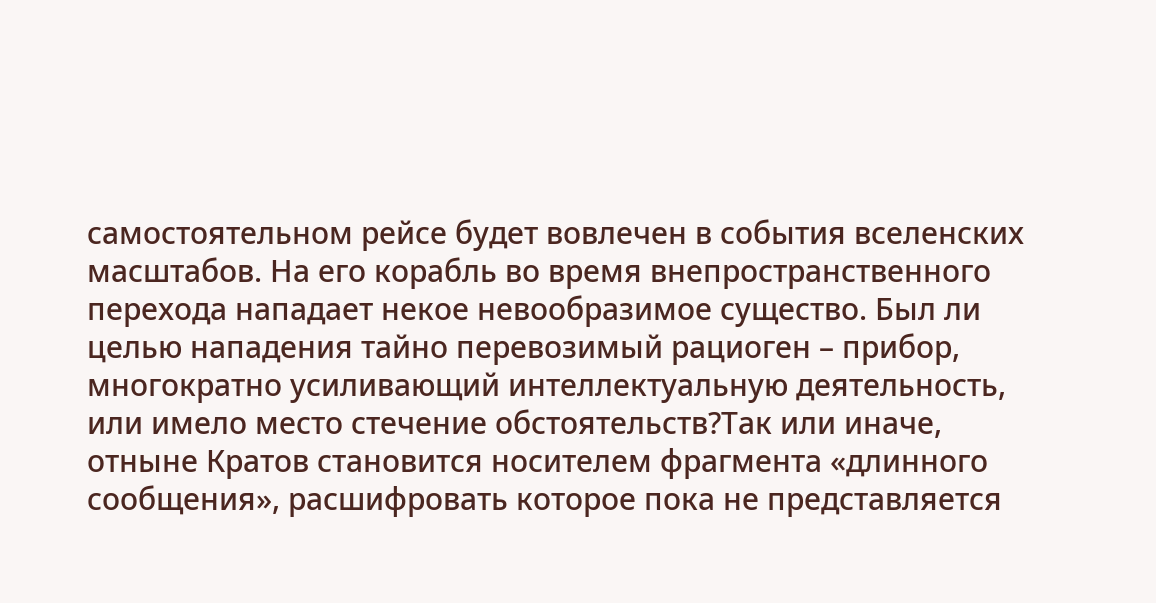самостоятельном рейсе будет вовлечен в события вселенских масштабов. На его корабль во время внепространственного перехода нападает некое невообразимое существо. Был ли целью нападения тайно перевозимый рациоген – прибор, многократно усиливающий интеллектуальную деятельность, или имело место стечение обстоятельств?Так или иначе, отныне Кратов становится носителем фрагмента «длинного сообщения», расшифровать которое пока не представляется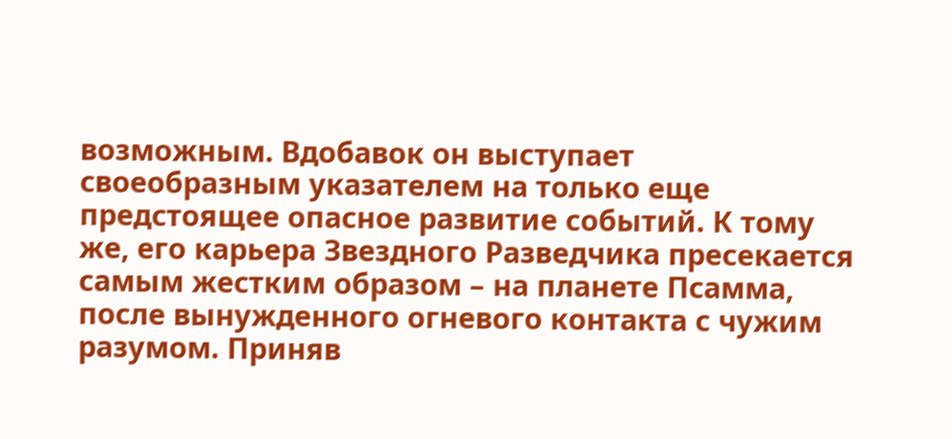возможным. Вдобавок он выступает своеобразным указателем на только еще предстоящее опасное развитие событий. К тому же, его карьера Звездного Разведчика пресекается самым жестким образом – на планете Псамма, после вынужденного огневого контакта с чужим разумом. Приняв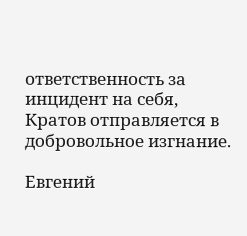ответственность за инцидент на себя, Кратов отправляется в добровольное изгнание.

Евгений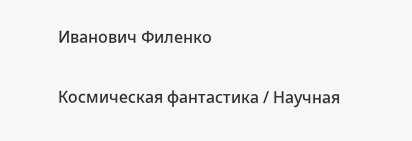Иванович Филенко

Космическая фантастика / Научная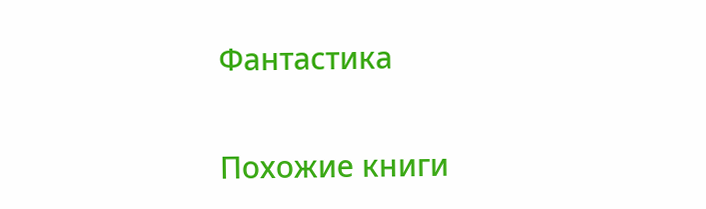Фантастика

Похожие книги